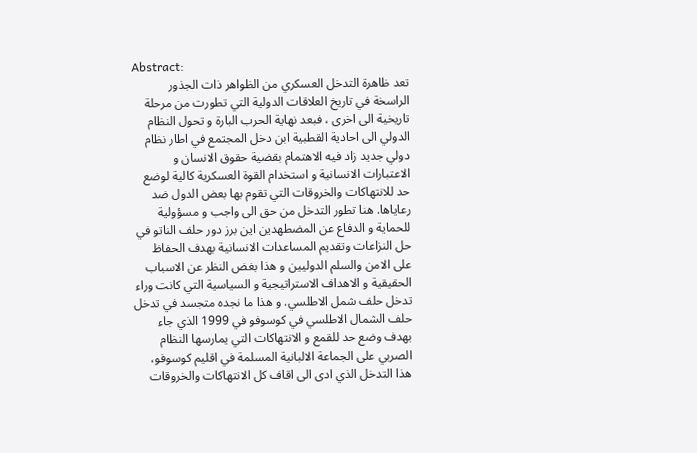Abstract:
تعد ظاهرة التدخل العسكري من الظواهر ذات الجذور الراسخة في تاريخ العلاقات الدولية التي تطورت من مرحلة تاريخية الى اخرى ، فبعد نهاية الحرب البارة و تحول النظام الدولي الى احادية القطبية ابن دخل المجتمع في اطار نظام دولي جديد زاد فيه الاهتمام بقضية حقوق الانسان و الاعتبارات الانسانية و استخدام القوة العسكرية كالية لوضع حد للانتهاكات والخروقات التي تقوم بها بعض الدول ضد رعاياها. هنا تطور التدخل من حق الى واجب و مسؤولية للحماية و الدفاع عن المضطهدين اين برز دور حلف الناتو في حل النزاعات وتقديم المساعدات الانسانية بهدف الحفاظ على الامن والسلم الدوليين و هذا بغض النظر عن الاسباب الحقيقية و الاهداف الاستراتيجية و السياسية التي كانت وراء تدخل حلف شمل الاطلسي. و هذا ما نجده متجسد في تدخل حلف الشمال الاطلسي في كوسوفو في 1999 الذي جاء بهدف وضع حد للقمع و الانتهاكات التي يمارسها النظام الصربي على الجماعة الالبانية المسلمة في اقليم كوسوفو، هذا التدخل الذي ادى الى اقاف كل الانتهاكات والخروقات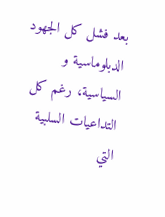بعد فشل كل الجهود الدبلوماسية و السياسية، رغم كل التداعيات السلبية التي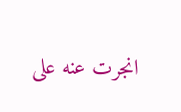انجرت عنه على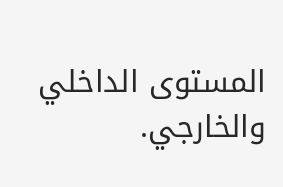المستوى الداخلي والخارجي.